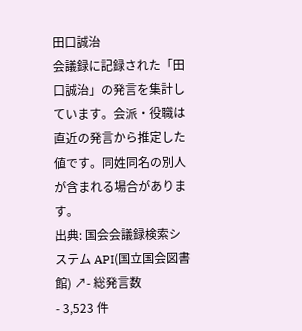田口誠治
会議録に記録された「田口誠治」の発言を集計しています。会派・役職は直近の発言から推定した値です。同姓同名の別人が含まれる場合があります。
出典: 国会会議録検索システム API(国立国会図書館) ↗- 総発言数
- 3,523 件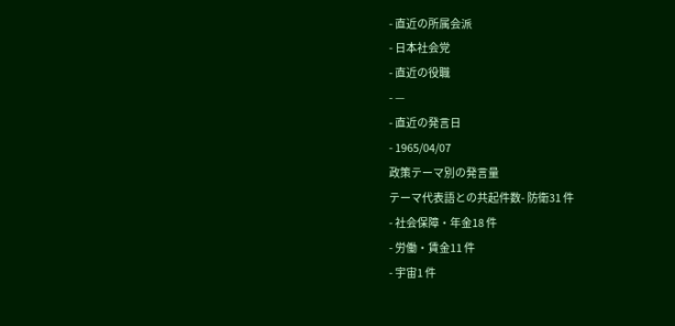- 直近の所属会派
- 日本社会党
- 直近の役職
- —
- 直近の発言日
- 1965/04/07
政策テーマ別の発言量
テーマ代表語との共起件数- 防衛31 件
- 社会保障・年金18 件
- 労働・賃金11 件
- 宇宙1 件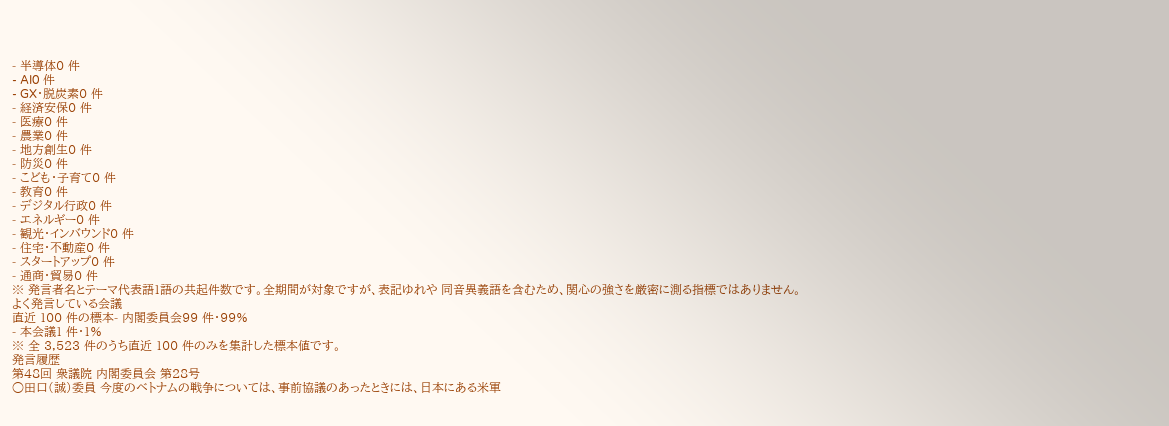- 半導体0 件
- AI0 件
- GX・脱炭素0 件
- 経済安保0 件
- 医療0 件
- 農業0 件
- 地方創生0 件
- 防災0 件
- こども・子育て0 件
- 教育0 件
- デジタル行政0 件
- エネルギー0 件
- 観光・インバウンド0 件
- 住宅・不動産0 件
- スタートアップ0 件
- 通商・貿易0 件
※ 発言者名とテーマ代表語1語の共起件数です。全期間が対象ですが、表記ゆれや 同音異義語を含むため、関心の強さを厳密に測る指標ではありません。
よく発言している会議
直近 100 件の標本- 内閣委員会99 件・99%
- 本会議1 件・1%
※ 全 3,523 件のうち直近 100 件のみを集計した標本値です。
発言履歴
第48回 衆議院 内閣委員会 第28号
○田口(誠)委員 今度のベトナムの戦争については、事前協議のあったときには、日本にある米軍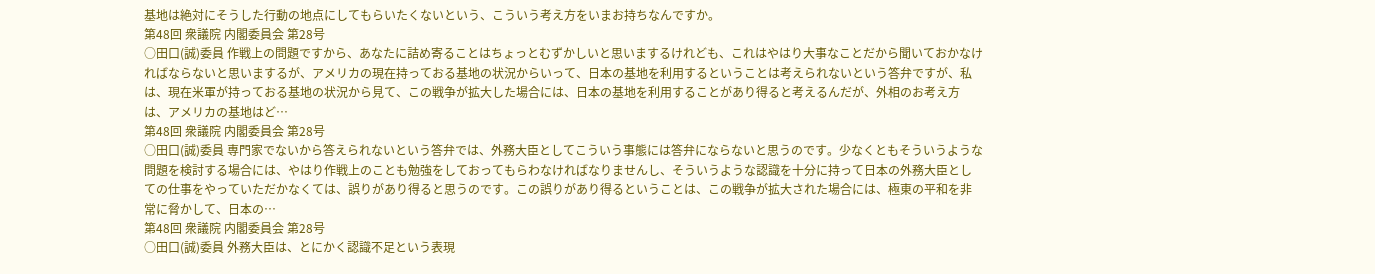基地は絶対にそうした行動の地点にしてもらいたくないという、こういう考え方をいまお持ちなんですか。
第48回 衆議院 内閣委員会 第28号
○田口(誠)委員 作戦上の問題ですから、あなたに詰め寄ることはちょっとむずかしいと思いまするけれども、これはやはり大事なことだから聞いておかなければならないと思いまするが、アメリカの現在持っておる基地の状況からいって、日本の基地を利用するということは考えられないという答弁ですが、私は、現在米軍が持っておる基地の状況から見て、この戦争が拡大した場合には、日本の基地を利用することがあり得ると考えるんだが、外相のお考え方は、アメリカの基地はど…
第48回 衆議院 内閣委員会 第28号
○田口(誠)委員 専門家でないから答えられないという答弁では、外務大臣としてこういう事態には答弁にならないと思うのです。少なくともそういうような問題を検討する場合には、やはり作戦上のことも勉強をしておってもらわなければなりませんし、そういうような認識を十分に持って日本の外務大臣としての仕事をやっていただかなくては、誤りがあり得ると思うのです。この誤りがあり得るということは、この戦争が拡大された場合には、極東の平和を非常に脅かして、日本の…
第48回 衆議院 内閣委員会 第28号
○田口(誠)委員 外務大臣は、とにかく認識不足という表現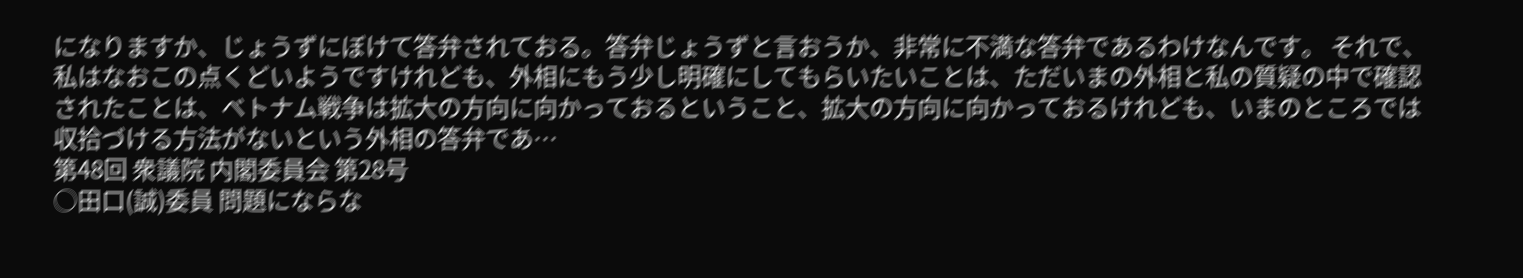になりますか、じょうずにぼけて答弁されておる。答弁じょうずと言おうか、非常に不満な答弁であるわけなんです。 それで、私はなおこの点くどいようですけれども、外相にもう少し明確にしてもらいたいことは、ただいまの外相と私の質疑の中で確認されたことは、ベトナム戦争は拡大の方向に向かっておるということ、拡大の方向に向かっておるけれども、いまのところでは収拾づける方法がないという外相の答弁であ…
第48回 衆議院 内閣委員会 第28号
○田口(誠)委員 問題にならな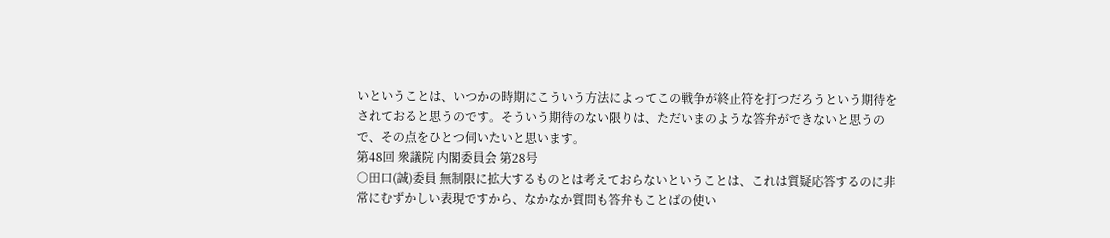いということは、いつかの時期にこういう方法によってこの戦争が終止符を打つだろうという期待をされておると思うのです。そういう期待のない限りは、ただいまのような答弁ができないと思うので、その点をひとつ伺いたいと思います。
第48回 衆議院 内閣委員会 第28号
○田口(誠)委員 無制限に拡大するものとは考えておらないということは、これは質疑応答するのに非常にむずかしい表現ですから、なかなか質問も答弁もことばの使い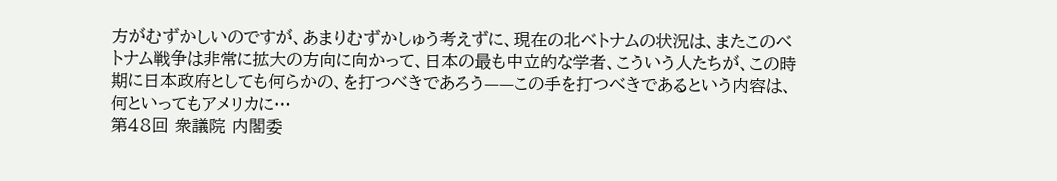方がむずかしいのですが、あまりむずかしゅう考えずに、現在の北ベトナムの状況は、またこのベトナム戦争は非常に拡大の方向に向かって、日本の最も中立的な学者、こういう人たちが、この時期に日本政府としても何らかの、を打つべきであろう——この手を打つべきであるという内容は、何といってもアメリカに…
第48回 衆議院 内閣委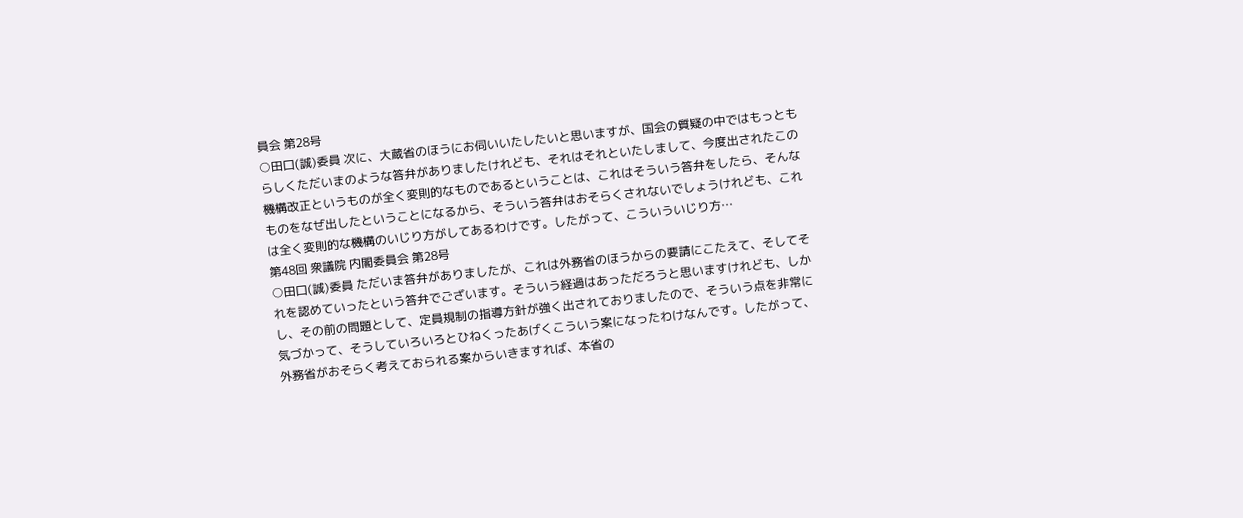員会 第28号
○田口(誠)委員 次に、大蔵省のほうにお伺いいたしたいと思いますが、国会の質疑の中ではもっともらしくただいまのような答弁がありましたけれども、それはそれといたしまして、今度出されたこの機構改正というものが全く変則的なものであるということは、これはそういう答弁をしたら、そんなものをなぜ出したということになるから、そういう答弁はおそらくされないでしょうけれども、これは全く変則的な機構のいじり方がしてあるわけです。したがって、こういういじり方…
第48回 衆議院 内閣委員会 第28号
○田口(誠)委員 ただいま答弁がありましたが、これは外務省のほうからの要請にこたえて、そしてそれを認めていったという答弁でございます。そういう経過はあっただろうと思いますけれども、しかし、その前の問題として、定員規制の指導方針が強く出されておりましたので、そういう点を非常に気づかって、そうしていろいろとひねくったあげくこういう案になったわけなんです。したがって、外務省がおそらく考えておられる案からいきますれば、本省の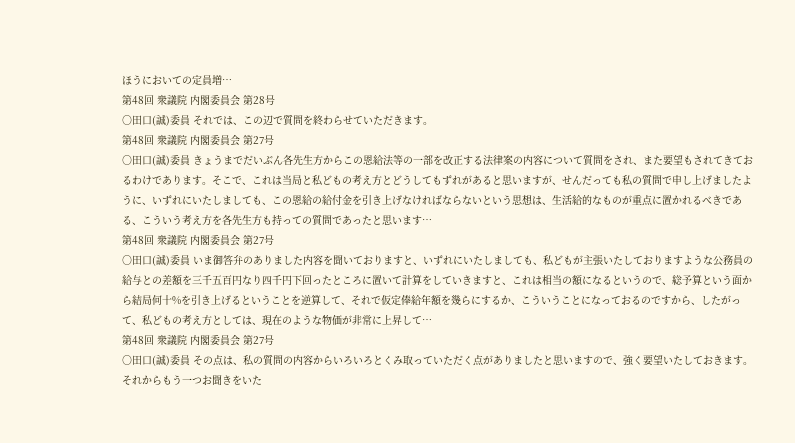ほうにおいての定員増…
第48回 衆議院 内閣委員会 第28号
○田口(誠)委員 それでは、この辺で質問を終わらせていただきます。
第48回 衆議院 内閣委員会 第27号
○田口(誠)委員 きょうまでだいぶん各先生方からこの恩給法等の一部を改正する法律案の内容について質問をされ、また要望もされてきておるわけであります。そこで、これは当局と私どもの考え方とどうしてもずれがあると思いますが、せんだっても私の質問で申し上げましたように、いずれにいたしましても、この恩給の給付金を引き上げなければならないという思想は、生活給的なものが重点に置かれるべきである、こういう考え方を各先生方も持っての質問であったと思います…
第48回 衆議院 内閣委員会 第27号
○田口(誠)委員 いま御答弁のありました内容を聞いておりますと、いずれにいたしましても、私どもが主張いたしておりますような公務員の給与との差額を三千五百円なり四千円下回ったところに置いて計算をしていきますと、これは相当の額になるというので、総予算という面から結局何十%を引き上げるということを逆算して、それで仮定俸給年額を幾らにするか、こういうことになっておるのですから、したがって、私どもの考え方としては、現在のような物価が非常に上昇して…
第48回 衆議院 内閣委員会 第27号
○田口(誠)委員 その点は、私の質問の内容からいろいろとくみ取っていただく点がありましたと思いますので、強く要望いたしておきます。 それからもう一つお聞きをいた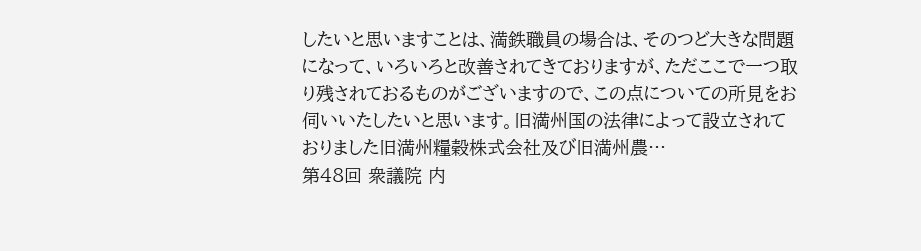したいと思いますことは、満鉄職員の場合は、そのつど大きな問題になって、いろいろと改善されてきておりますが、ただここで一つ取り残されておるものがございますので、この点についての所見をお伺いいたしたいと思います。旧満州国の法律によって設立されておりました旧満州糧穀株式会社及び旧満州農…
第48回 衆議院 内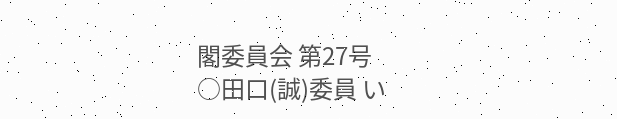閣委員会 第27号
○田口(誠)委員 い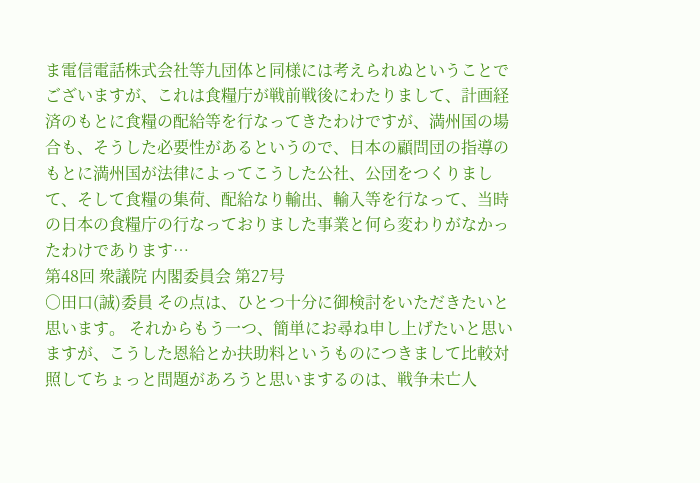ま電信電話株式会社等九団体と同様には考えられぬということでございますが、これは食糧庁が戦前戦後にわたりまして、計画経済のもとに食糧の配給等を行なってきたわけですが、満州国の場合も、そうした必要性があるというので、日本の顧問団の指導のもとに満州国が法律によってこうした公社、公団をつくりまして、そして食糧の集荷、配給なり輸出、輸入等を行なって、当時の日本の食糧庁の行なっておりました事業と何ら変わりがなかったわけであります…
第48回 衆議院 内閣委員会 第27号
○田口(誠)委員 その点は、ひとつ十分に御検討をいただきたいと思います。 それからもう一つ、簡単にお尋ね申し上げたいと思いますが、こうした恩給とか扶助料というものにつきまして比較対照してちょっと問題があろうと思いまするのは、戦争未亡人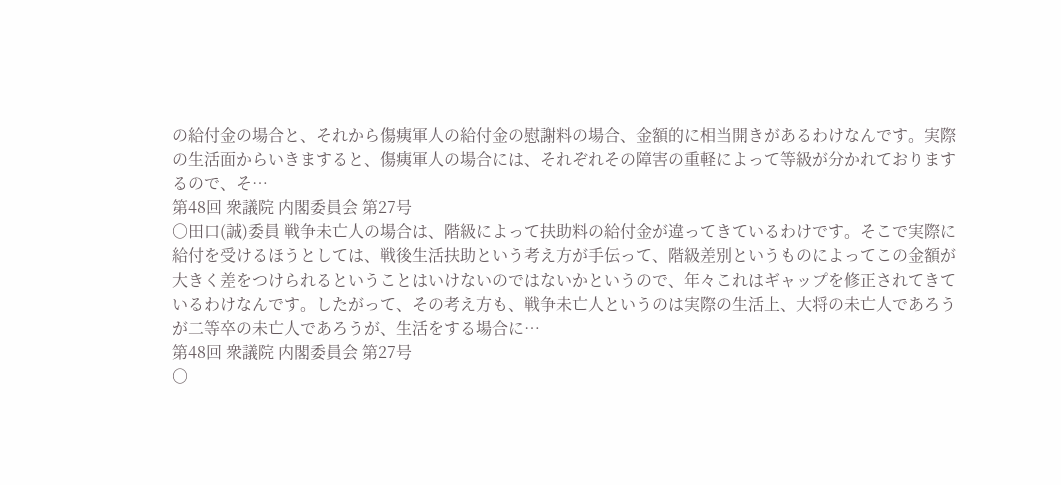の給付金の場合と、それから傷痍軍人の給付金の慰謝料の場合、金額的に相当開きがあるわけなんです。実際の生活面からいきますると、傷痍軍人の場合には、それぞれその障害の重軽によって等級が分かれておりまするので、そ…
第48回 衆議院 内閣委員会 第27号
○田口(誠)委員 戦争未亡人の場合は、階級によって扶助料の給付金が違ってきているわけです。そこで実際に給付を受けるほうとしては、戦後生活扶助という考え方が手伝って、階級差別というものによってこの金額が大きく差をつけられるということはいけないのではないかというので、年々これはギャップを修正されてきているわけなんです。したがって、その考え方も、戦争未亡人というのは実際の生活上、大将の未亡人であろうが二等卒の未亡人であろうが、生活をする場合に…
第48回 衆議院 内閣委員会 第27号
○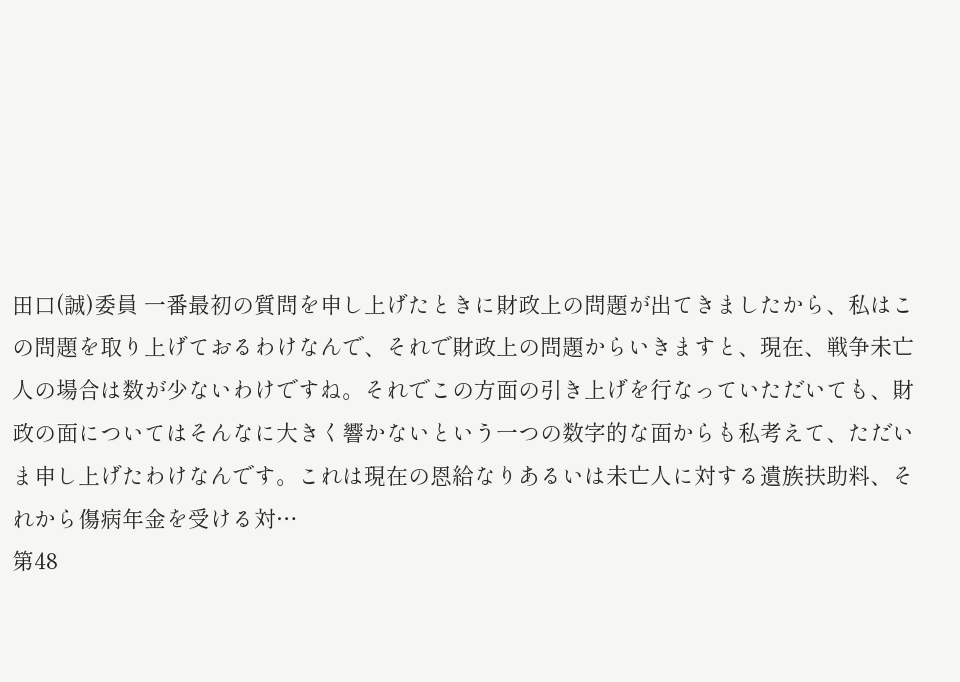田口(誠)委員 一番最初の質問を申し上げたときに財政上の問題が出てきましたから、私はこの問題を取り上げておるわけなんで、それで財政上の問題からいきますと、現在、戦争未亡人の場合は数が少ないわけですね。それでこの方面の引き上げを行なっていただいても、財政の面についてはそんなに大きく響かないという一つの数字的な面からも私考えて、ただいま申し上げたわけなんです。これは現在の恩給なりあるいは未亡人に対する遺族扶助料、それから傷病年金を受ける対…
第48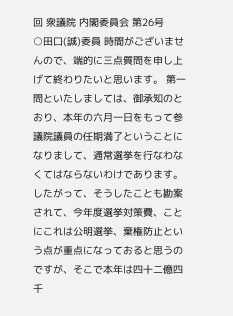回 衆議院 内閣委員会 第26号
○田口(誠)委員 時間がございませんので、端的に三点質問を申し上げて終わりたいと思います。 第一問といたしましては、御承知のとおり、本年の六月一日をもって参議院議員の任期満了ということになりまして、通常選挙を行なわなくてはならないわけであります。したがって、そうしたことも勘案されて、今年度選挙対策費、ことにこれは公明選挙、棄権防止という点が重点になっておると思うのですが、そこで本年は四十二億四千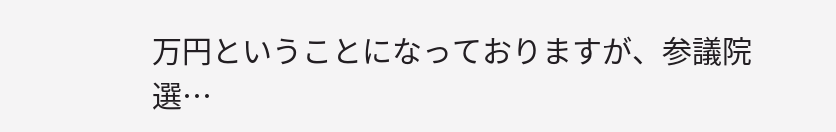万円ということになっておりますが、参議院選…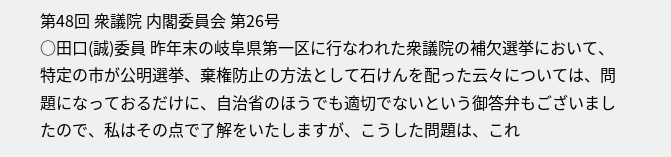第48回 衆議院 内閣委員会 第26号
○田口(誠)委員 昨年末の岐阜県第一区に行なわれた衆議院の補欠選挙において、特定の市が公明選挙、棄権防止の方法として石けんを配った云々については、問題になっておるだけに、自治省のほうでも適切でないという御答弁もございましたので、私はその点で了解をいたしますが、こうした問題は、これ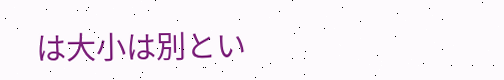は大小は別とい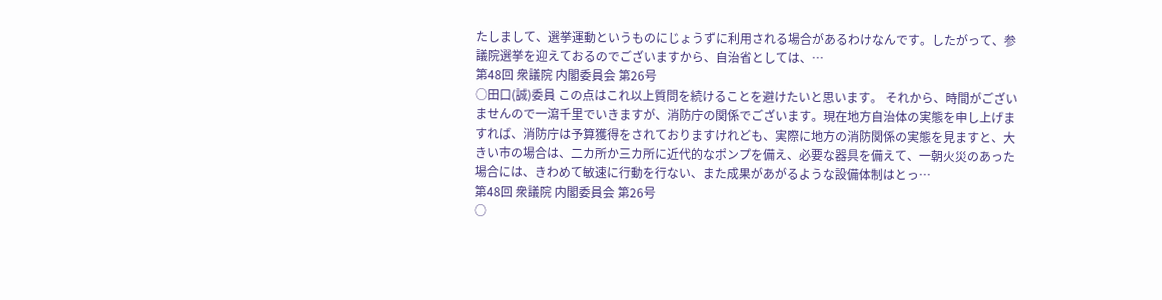たしまして、選挙運動というものにじょうずに利用される場合があるわけなんです。したがって、参議院選挙を迎えておるのでございますから、自治省としては、…
第48回 衆議院 内閣委員会 第26号
○田口(誠)委員 この点はこれ以上質問を続けることを避けたいと思います。 それから、時間がございませんので一瀉千里でいきますが、消防庁の関係でございます。現在地方自治体の実態を申し上げますれば、消防庁は予算獲得をされておりますけれども、実際に地方の消防関係の実態を見ますと、大きい市の場合は、二カ所か三カ所に近代的なポンプを備え、必要な器具を備えて、一朝火災のあった場合には、きわめて敏速に行動を行ない、また成果があがるような設備体制はとっ…
第48回 衆議院 内閣委員会 第26号
○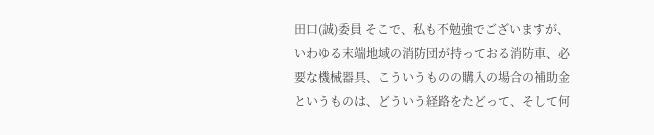田口(誠)委員 そこで、私も不勉強でございますが、いわゆる末端地域の消防団が持っておる消防車、必要な機械器具、こういうものの購入の場合の補助金というものは、どういう経路をたどって、そして何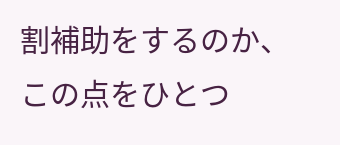割補助をするのか、この点をひとつ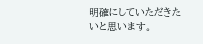明確にしていただきたいと思います。